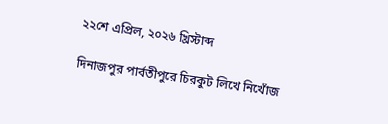২২শে এপ্রিল, ২০২৬ খ্রিস্টাব্দ

দিনাজপুর পার্বতীপুরে চিরকুট লিখে নিখোঁজ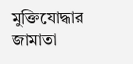মুক্তিযোদ্ধার জামাতা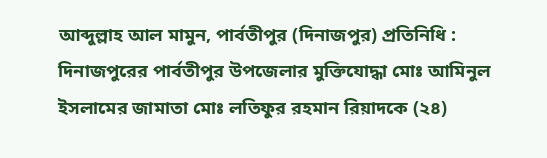আব্দুল্লাহ আল মামুন, পার্বতীপুর (দিনাজপুর) প্রতিনিধি : দিনাজপুরের পার্বতীপুর উপজেলার মুক্তিযোদ্ধা মোঃ আমিনুল ইসলামের জামাতা মোঃ লতিফুর রহমান রিয়াদকে (২৪)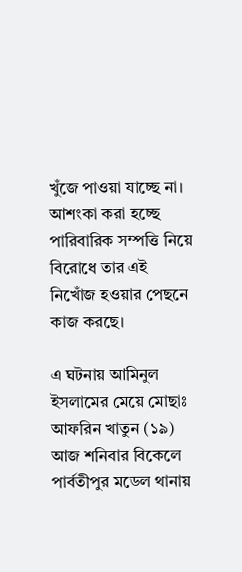খুঁজে পাওয়া যাচ্ছে না। আশংকা করা হচ্ছে পারিবারিক সম্পত্তি নিয়ে বিরোধে তার এই নিখোঁজ হওয়ার পেছনে কাজ করছে।

এ ঘটনায় আমিনুল ইসলামের মেয়ে মোছাঃ আফরিন খাতুন (১৯) আজ শনিবার বিকেলে পার্বতীপুর মডেল থানায়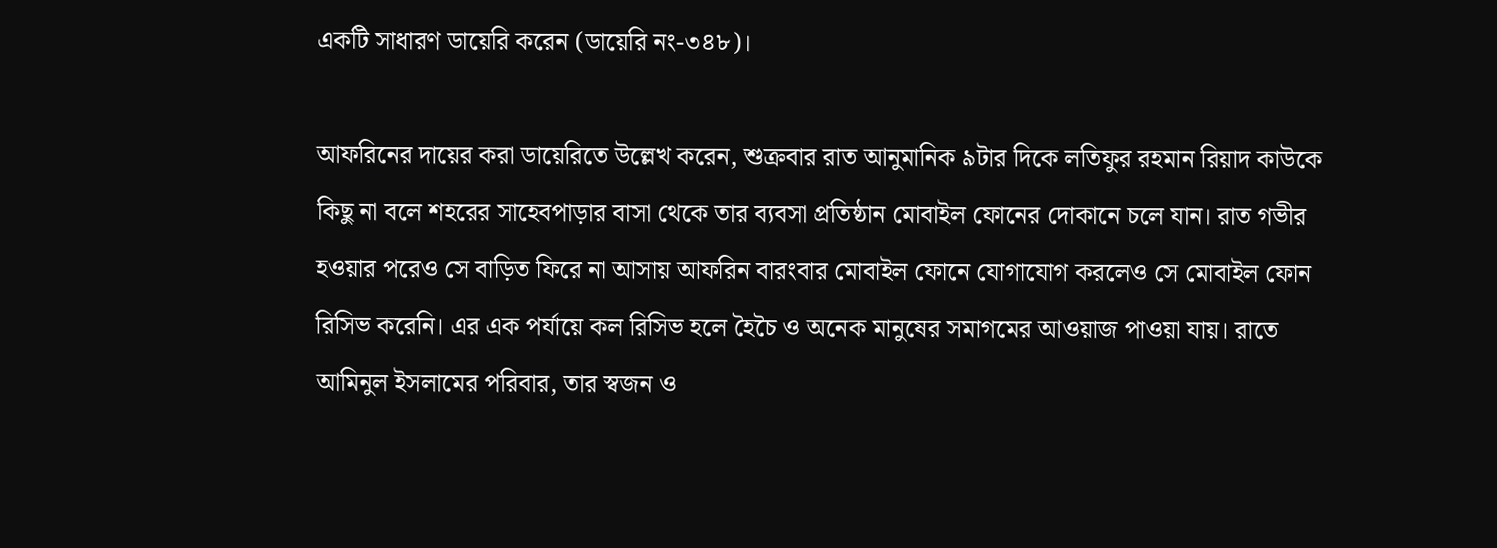একটি সাধারণ ডায়েরি করেন (ডায়েরি নং-৩৪৮)।

আফরিনের দায়ের করা ডায়েরিতে উল্লেখ করেন, শুক্রবার রাত আনুমানিক ৯টার দিকে লতিফুর রহমান রিয়াদ কাউকে কিছু না বলে শহরের সাহেবপাড়ার বাসা থেকে তার ব্যবসা প্রতিষ্ঠান মোবাইল ফোনের দোকানে চলে যান। রাত গভীর হওয়ার পরেও সে বাড়িত ফিরে না আসায় আফরিন বারংবার মোবাইল ফোনে যোগাযোগ করলেও সে মোবাইল ফোন রিসিভ করেনি। এর এক পর্যায়ে কল রিসিভ হলে হৈচৈ ও অনেক মানুষের সমাগমের আওয়াজ পাওয়া যায়। রাতে আমিনুল ইসলামের পরিবার, তার স্বজন ও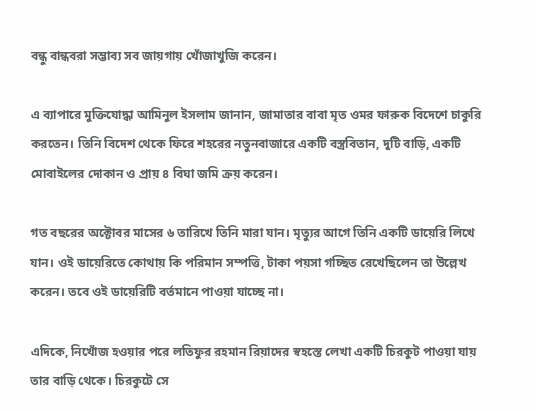বন্ধু বান্ধবরা সম্ভাব্য সব জায়গায় খোঁজাখুজি করেন।

এ ব্যাপারে মুক্তিযোদ্ধা আমিনুল ইসলাম জানান, জামাতার বাবা মৃত ওমর ফারুক বিদেশে চাকুরি করতেন। তিনি বিদেশ থেকে ফিরে শহরের নতুনবাজারে একটি বস্ত্রবিতান, দুটি বাড়ি, একটি মোবাইলের দোকান ও প্রায় ৪ বিঘা জমি ক্রয় করেন।

গত বছরের অক্টোবর মাসের ৬ তারিখে তিনি মারা যান। মৃত্যুর আগে তিনি একটি ডায়েরি লিখে যান। ওই ডায়েরিতে কোথায় কি পরিমান সম্পত্তি, টাকা পয়সা গচ্ছিত রেখেছিলেন তা উল্লেখ করেন। তবে ওই ডায়েরিটি বর্তমানে পাওয়া যাচ্ছে না।

এদিকে, নিখোঁজ হওয়ার পরে লতিফুর রহমান রিয়াদের স্বহস্তে লেখা একটি চিরকুট পাওয়া যায় তার বাড়ি থেকে। চিরকুটে সে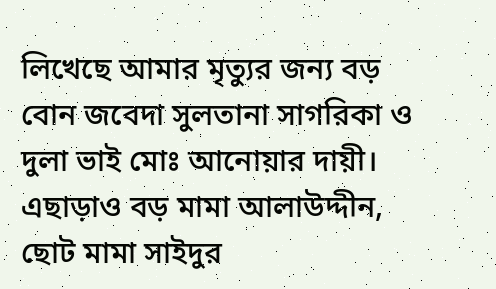লিখেছে আমার মৃত্যুর জন্য বড় বোন জবেদা সুলতানা সাগরিকা ও দুলা ভাই মোঃ আনোয়ার দায়ী। এছাড়াও বড় মামা আলাউদ্দীন, ছোট মামা সাইদুর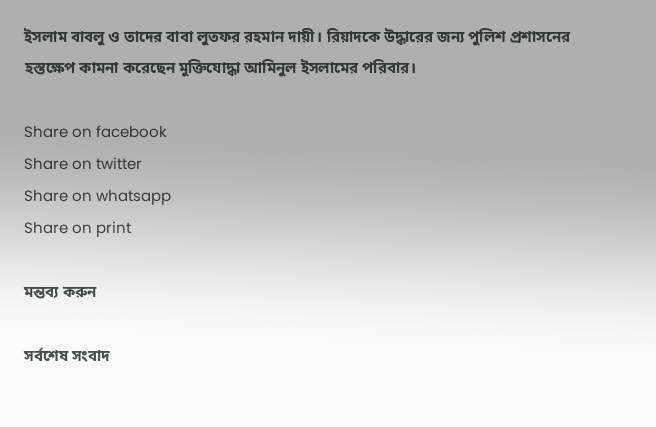ইসলাম বাবলু ও তাদের বাবা লুতফর রহমান দায়ী। রিয়াদকে উদ্ধারের জন্য পুলিশ প্রশাসনের হস্তক্ষেপ কামনা করেছেন মুক্তিযোদ্ধা আমিনুল ইসলামের পরিবার।

Share on facebook
Share on twitter
Share on whatsapp
Share on print

মন্তব্য করুন

সর্বশেষ সংবাদ